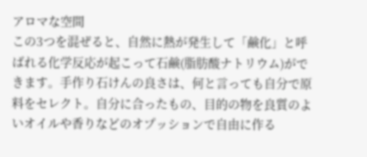アロマな空間
この3つを混ぜると、自然に熱が発生して「鹸化」と呼ばれる化学反応が起こって石鹸(脂肪酸ナトリウム)ができます。手作り石けんの良さは、何と言っても自分で原料をセレクト。自分に合ったもの、目的の物を良質のよいオイルや香りなどのオプッションで自由に作る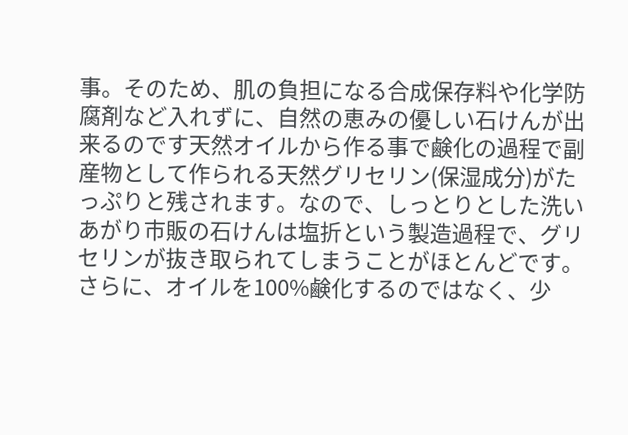事。そのため、肌の負担になる合成保存料や化学防腐剤など入れずに、自然の恵みの優しい石けんが出来るのです天然オイルから作る事で鹸化の過程で副産物として作られる天然グリセリン(保湿成分)がたっぷりと残されます。なので、しっとりとした洗いあがり市販の石けんは塩折という製造過程で、グリセリンが抜き取られてしまうことがほとんどです。さらに、オイルを100%鹸化するのではなく、少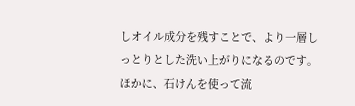しオイル成分を残すことで、より一層しっとりとした洗い上がりになるのです。ほかに、石けんを使って流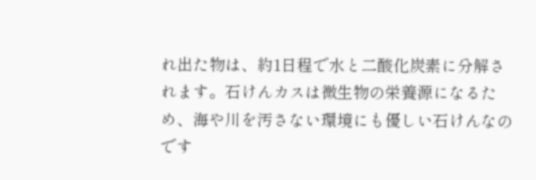れ出た物は、約1日程で水と二酸化炭素に分解されます。石けんカスは微生物の栄養源になるため、海や川を汚さない環境にも優しい石けんなのです